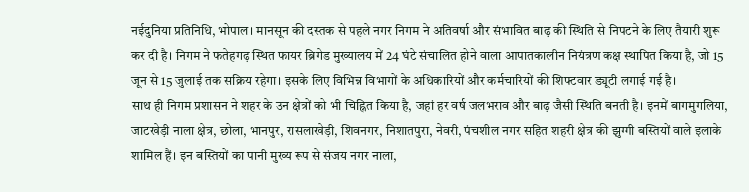नईदुनिया प्रतिनिधि, भोपाल। मानसून की दस्तक से पहले नगर निगम ने अतिवर्षा और संभावित बाढ़ की स्थिति से निपटने के लिए तैयारी शुरू कर दी है। निगम ने फतेहगढ़ स्थित फायर ब्रिगेड मुख्यालय में 24 घंटे संचालित होने वाला आपातकालीन नियंत्रण कक्ष स्थापित किया है, जो 15 जून से 15 जुलाई तक सक्रिय रहेगा। इसके लिए विभिन्न विभागों के अधिकारियों और कर्मचारियों की शिफ्टवार ड्यूटी लगाई गई है।
साथ ही निगम प्रशासन ने शहर के उन क्षेत्रों को भी चिह्नित किया है, जहां हर वर्ष जलभराव और बाढ़ जैसी स्थिति बनती है। इनमें बागमुगलिया, जाटखेड़ी नाला क्षेत्र, छोला, भानपुर, रासलाखेड़ी, शिवनगर, निशातपुरा, नेवरी, पंचशील नगर सहित शहरी क्षेत्र की झुग्गी बस्तियों वाले इलाके शामिल हैं। इन बस्तियों का पानी मुख्य रूप से संजय नगर नाला,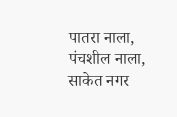पातरा नाला, पंचशील नाला, साकेत नगर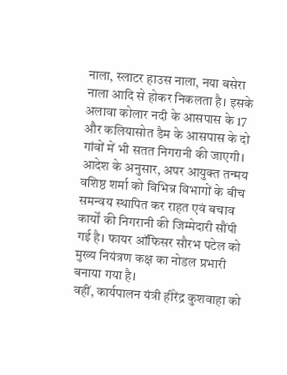नाला, स्लाटर हाउस नाला, नया बसेरा नाला आदि से होकर निकलता है। इसके अलावा कोलार नदी के आसपास के 17 और कलियासोत डैम के आसपास के दो गांवों में भी सतत निगरानी की जाएगी।
आदेश के अनुसार, अपर आयुक्त तन्मय वशिष्ठ शर्मा को विभिन्न विभागों के बीच समन्वय स्थापित कर राहत एवं बचाव कार्यों की निगरानी की जिम्मेदारी सौंपी गई है। फायर ऑफिसर सौरभ पटेल को मुख्य नियंत्रण कक्ष का नोडल प्रभारी बनाया गया है।
वहीं, कार्यपालन यंत्री हीरेंद्र कुशवाहा को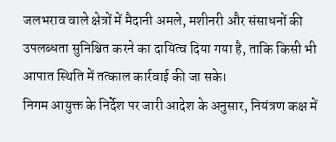जलभराव वाले क्षेत्रों में मैदानी अमले, मशीनरी और संसाधनों की उपलब्धता सुनिश्चित करने का दायित्व दिया गया है, ताकि किसी भी आपात स्थिति में तत्काल कार्रवाई की जा सके।
निगम आयुक्त के निर्देश पर जारी आदेश के अनुसार, नियंत्रण कक्ष में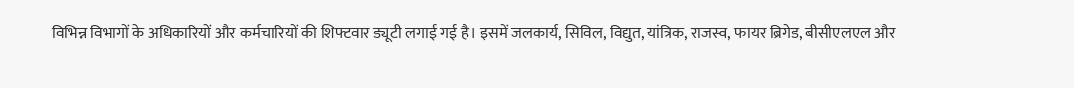विभिन्न विभागों के अधिकारियों और कर्मचारियों की शिफ्टवार ड्यूटी लगाई गई है। इसमें जलकार्य, सिविल, विद्युत, यांत्रिक, राजस्व, फायर ब्रिगेड, बीसीएलएल और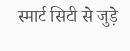स्मार्ट सिटी से जुड़े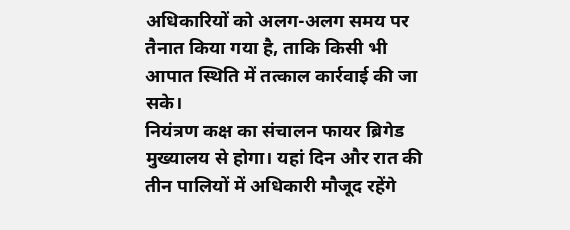अधिकारियों को अलग-अलग समय पर तैनात किया गया है, ताकि किसी भी आपात स्थिति में तत्काल कार्रवाई की जा सके।
नियंत्रण कक्ष का संचालन फायर ब्रिगेड मुख्यालय से होगा। यहां दिन और रात की तीन पालियों में अधिकारी मौजूद रहेंगे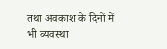तथा अवकाश के दिनों में भी व्यवस्था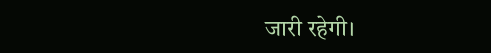जारी रहेगी।